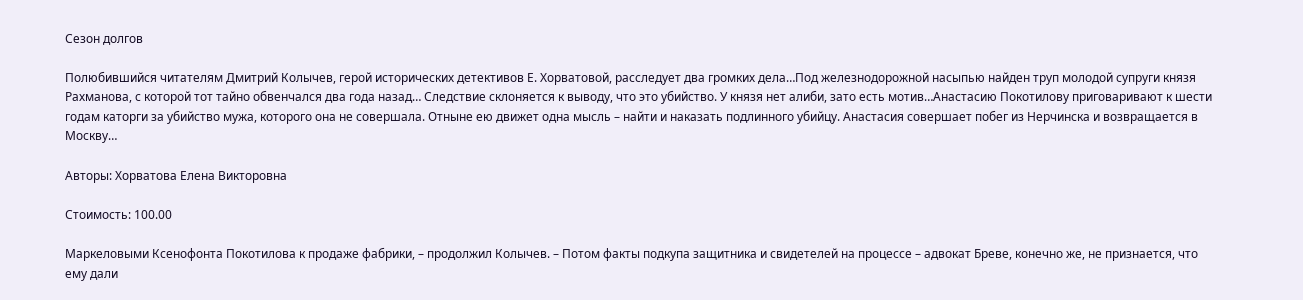Сезон долгов

Полюбившийся читателям Дмитрий Колычев, герой исторических детективов Е. Хорватовой, расследует два громких дела…Под железнодорожной насыпью найден труп молодой супруги князя Рахманова, с которой тот тайно обвенчался два года назад… Следствие склоняется к выводу, что это убийство. У князя нет алиби, зато есть мотив…Анастасию Покотилову приговаривают к шести годам каторги за убийство мужа, которого она не совершала. Отныне ею движет одна мысль – найти и наказать подлинного убийцу. Анастасия совершает побег из Нерчинска и возвращается в Москву…

Авторы: Хорватова Елена Викторовна

Стоимость: 100.00

Маркеловыми Ксенофонта Покотилова к продаже фабрики, – продолжил Колычев. – Потом факты подкупа защитника и свидетелей на процессе – адвокат Бреве, конечно же, не признается, что ему дали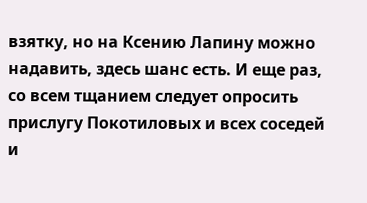взятку, но на Ксению Лапину можно надавить, здесь шанс есть. И еще раз, со всем тщанием следует опросить прислугу Покотиловых и всех соседей и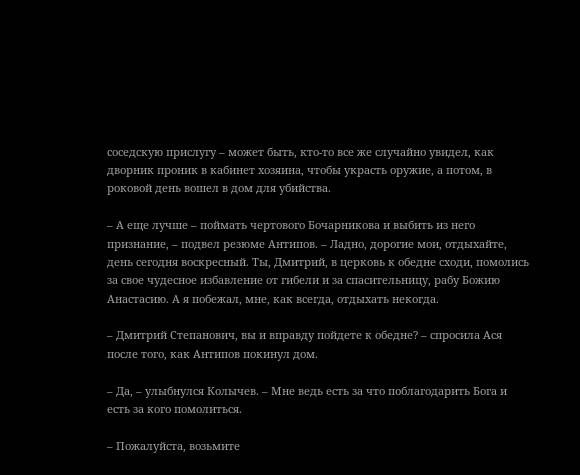соседскую прислугу – может быть, кто-то все же случайно увидел, как дворник проник в кабинет хозяина, чтобы украсть оружие, а потом, в роковой день вошел в дом для убийства.

– А еще лучше – поймать чертового Бочарникова и выбить из него признание, – подвел резюме Антипов. – Ладно, дорогие мои, отдыхайте, день сегодня воскресный. Ты, Дмитрий, в церковь к обедне сходи, помолись за свое чудесное избавление от гибели и за спасительницу, рабу Божию Анастасию. А я побежал, мне, как всегда, отдыхать некогда.

– Дмитрий Степанович, вы и вправду пойдете к обедне? – спросила Ася после того, как Антипов покинул дом.

– Да, – улыбнулся Колычев. – Мне ведь есть за что поблагодарить Бога и есть за кого помолиться.

– Пожалуйста, возьмите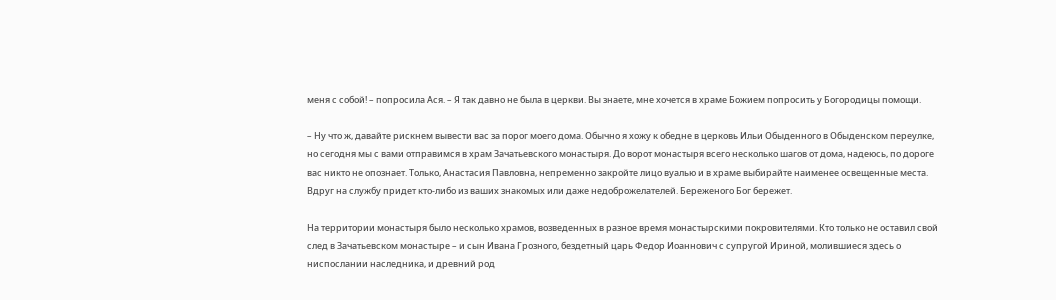меня с собой! – попросила Ася. – Я так давно не была в церкви. Вы знаете, мне хочется в храме Божием попросить у Богородицы помощи.

– Ну что ж, давайте рискнем вывести вас за порог моего дома. Обычно я хожу к обедне в церковь Ильи Обыденного в Обыденском переулке, но сегодня мы с вами отправимся в храм Зачатьевского монастыря. До ворот монастыря всего несколько шагов от дома, надеюсь, по дороге вас никто не опознает. Только, Анастасия Павловна, непременно закройте лицо вуалью и в храме выбирайте наименее освещенные места. Вдруг на службу придет кто-либо из ваших знакомых или даже недоброжелателей. Береженого Бог бережет.

На территории монастыря было несколько храмов, возведенных в разное время монастырскими покровителями. Кто только не оставил свой след в Зачатьевском монастыре – и сын Ивана Грозного, бездетный царь Федор Иоаннович с супругой Ириной, молившиеся здесь о ниспослании наследника, и древний род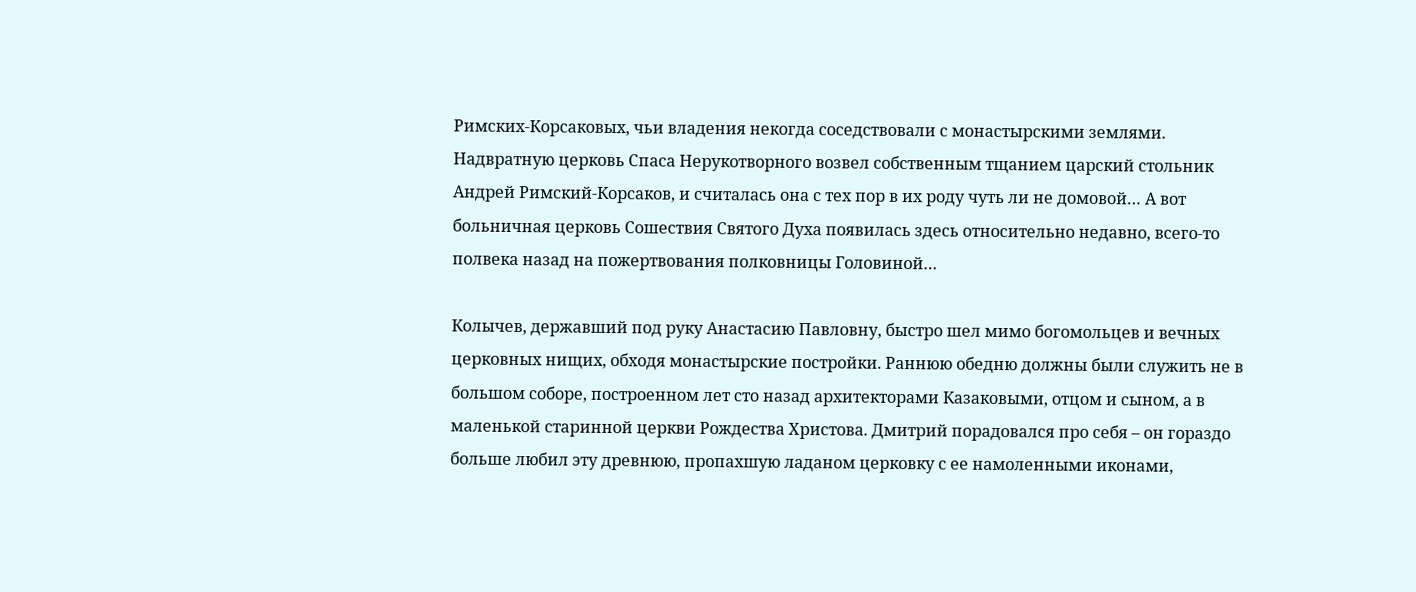Римских-Корсаковых, чьи владения некогда соседствовали с монастырскими землями. Надвратную церковь Спаса Нерукотворного возвел собственным тщанием царский стольник Андрей Римский-Корсаков, и считалась она с тех пор в их роду чуть ли не домовой… А вот больничная церковь Сошествия Святого Духа появилась здесь относительно недавно, всего-то полвека назад на пожертвования полковницы Головиной…

Колычев, державший под руку Анастасию Павловну, быстро шел мимо богомольцев и вечных церковных нищих, обходя монастырские постройки. Раннюю обедню должны были служить не в большом соборе, построенном лет сто назад архитекторами Казаковыми, отцом и сыном, а в маленькой старинной церкви Рождества Христова. Дмитрий порадовался про себя – он гораздо больше любил эту древнюю, пропахшую ладаном церковку с ее намоленными иконами,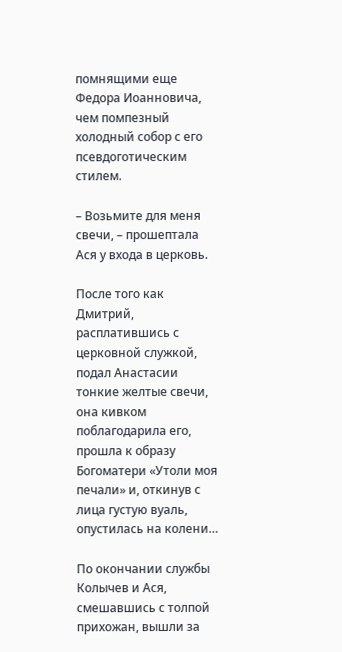помнящими еще Федора Иоанновича, чем помпезный холодный собор с его псевдоготическим стилем.

– Возьмите для меня свечи, – прошептала Ася у входа в церковь.

После того как Дмитрий, расплатившись с церковной служкой, подал Анастасии тонкие желтые свечи, она кивком поблагодарила его, прошла к образу Богоматери «Утоли моя печали» и, откинув с лица густую вуаль, опустилась на колени…

По окончании службы Колычев и Ася, смешавшись с толпой прихожан, вышли за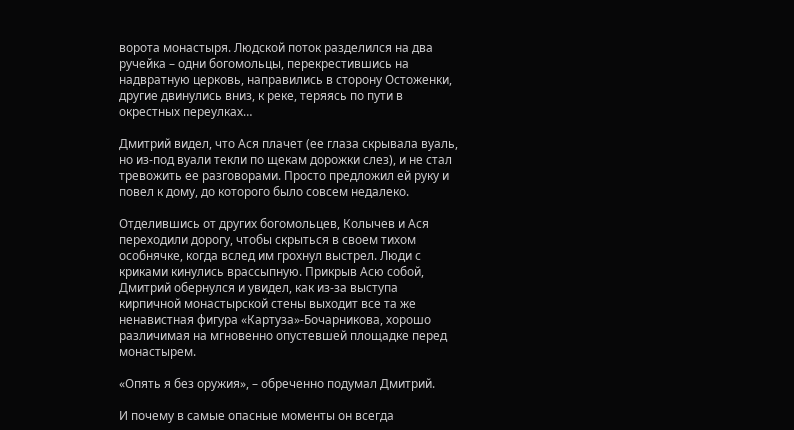ворота монастыря. Людской поток разделился на два ручейка – одни богомольцы, перекрестившись на надвратную церковь, направились в сторону Остоженки, другие двинулись вниз, к реке, теряясь по пути в окрестных переулках…

Дмитрий видел, что Ася плачет (ее глаза скрывала вуаль, но из-под вуали текли по щекам дорожки слез), и не стал тревожить ее разговорами. Просто предложил ей руку и повел к дому, до которого было совсем недалеко.

Отделившись от других богомольцев, Колычев и Ася переходили дорогу, чтобы скрыться в своем тихом особнячке, когда вслед им грохнул выстрел. Люди с криками кинулись врассыпную. Прикрыв Асю собой, Дмитрий обернулся и увидел, как из-за выступа кирпичной монастырской стены выходит все та же ненавистная фигура «Картуза»-Бочарникова, хорошо различимая на мгновенно опустевшей площадке перед монастырем.

«Опять я без оружия», – обреченно подумал Дмитрий.

И почему в самые опасные моменты он всегда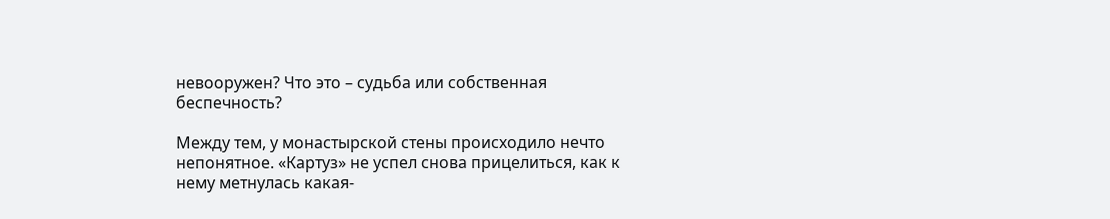невооружен? Что это – судьба или собственная беспечность?

Между тем, у монастырской стены происходило нечто непонятное. «Картуз» не успел снова прицелиться, как к нему метнулась какая-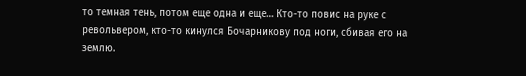то темная тень, потом еще одна и еще… Кто-то повис на руке с револьвером, кто-то кинулся Бочарникову под ноги, сбивая его на землю.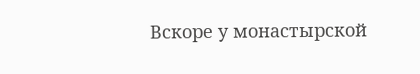Вскоре у монастырской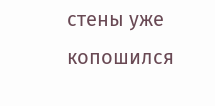стены уже копошился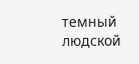темный людской